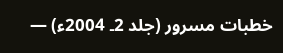خطبات مسرور (جلد 2۔ 2004ء) —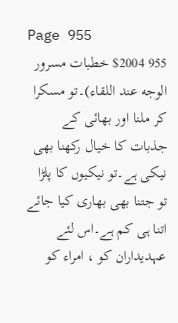Page 955
955 $2004 خطبات مسرور الوجه عند اللقاء)۔تو مسکرا کر ملنا اور بھائی کے جذبات کا خیال رکھنا بھی نیکی ہے۔تو نیکیوں کا پلڑا تو جتنا بھی بھاری کیا جائے اتنا ہی کم ہے۔اس لئے عہدیداران کو ، امراء کو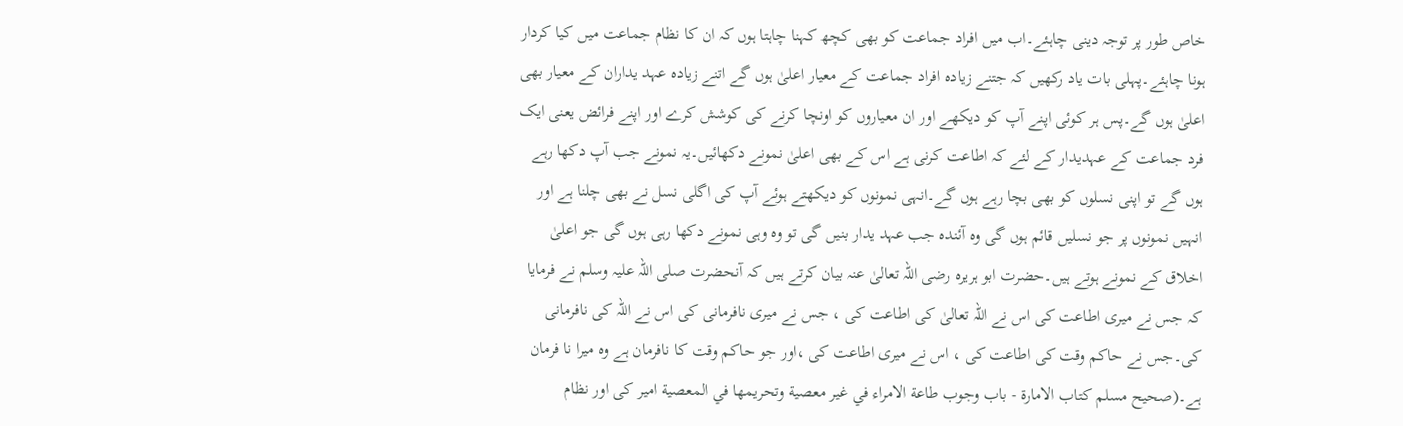خاص طور پر توجہ دینی چاہئے۔اب میں افراد جماعت کو بھی کچھ کہنا چاہتا ہوں کہ ان کا نظام جماعت میں کیا کردار ہونا چاہئے۔پہلی بات یاد رکھیں کہ جتنے زیادہ افراد جماعت کے معیار اعلیٰ ہوں گے اتنے زیادہ عہد یداران کے معیار بھی اعلیٰ ہوں گے۔پس ہر کوئی اپنے آپ کو دیکھے اور ان معیاروں کو اونچا کرنے کی کوشش کرے اور اپنے فرائض یعنی ایک فرد جماعت کے عہدیدار کے لئے کہ اطاعت کرنی ہے اس کے بھی اعلیٰ نمونے دکھائیں۔یہ نمونے جب آپ دکھا رہے ہوں گے تو اپنی نسلوں کو بھی بچا رہے ہوں گے۔انہی نمونوں کو دیکھتے ہوئے آپ کی اگلی نسل نے بھی چلنا ہے اور انہیں نمونوں پر جو نسلیں قائم ہوں گی وہ آئندہ جب عہد یدار بنیں گی تو وہ وہی نمونے دکھا رہی ہوں گی جو اعلیٰ اخلاق کے نمونے ہوتے ہیں۔حضرت ابو ہریرہ رضی اللہ تعالیٰ عنہ بیان کرتے ہیں کہ آنحضرت صلی اللہ علیہ وسلم نے فرمایا کہ جس نے میری اطاعت کی اس نے اللہ تعالیٰ کی اطاعت کی ، جس نے میری نافرمانی کی اس نے اللہ کی نافرمانی کی۔جس نے حاکم وقت کی اطاعت کی ، اس نے میری اطاعت کی ،اور جو حاکم وقت کا نافرمان ہے وہ میرا نا فرمان ہے۔(صحیح مسلم كتاب الامارة - باب وجوب طاعة الامراء في غير معصية وتحريمها في المعصية امیر کی اور نظام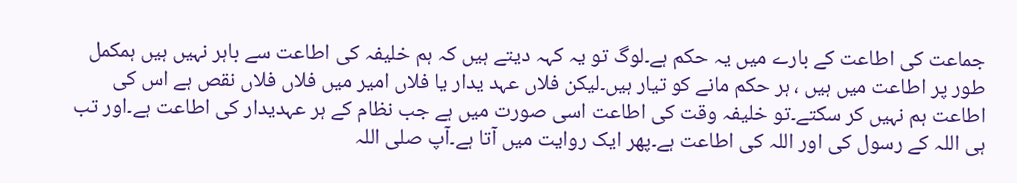جماعت کی اطاعت کے بارے میں یہ حکم ہے۔لوگ تو یہ کہہ دیتے ہیں کہ ہم خلیفہ کی اطاعت سے باہر نہیں ہیں ہمکمل طور پر اطاعت میں ہیں ، ہر حکم مانے کو تیار ہیں۔لیکن فلاں عہد یدار یا فلاں امیر میں فلاں فلاں نقص ہے اس کی اطاعت ہم نہیں کر سکتے۔تو خلیفہ وقت کی اطاعت اسی صورت میں ہے جب نظام کے ہر عہدیدار کی اطاعت ہے۔اور تب ہی اللہ کے رسول کی اور اللہ کی اطاعت ہے۔پھر ایک روایت میں آتا ہے۔آپ صلی اللہ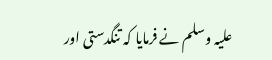علیہ وسلم نے فرمایا کہ تنگدستی اور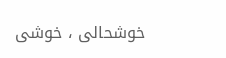خوشحالی ، خوشی